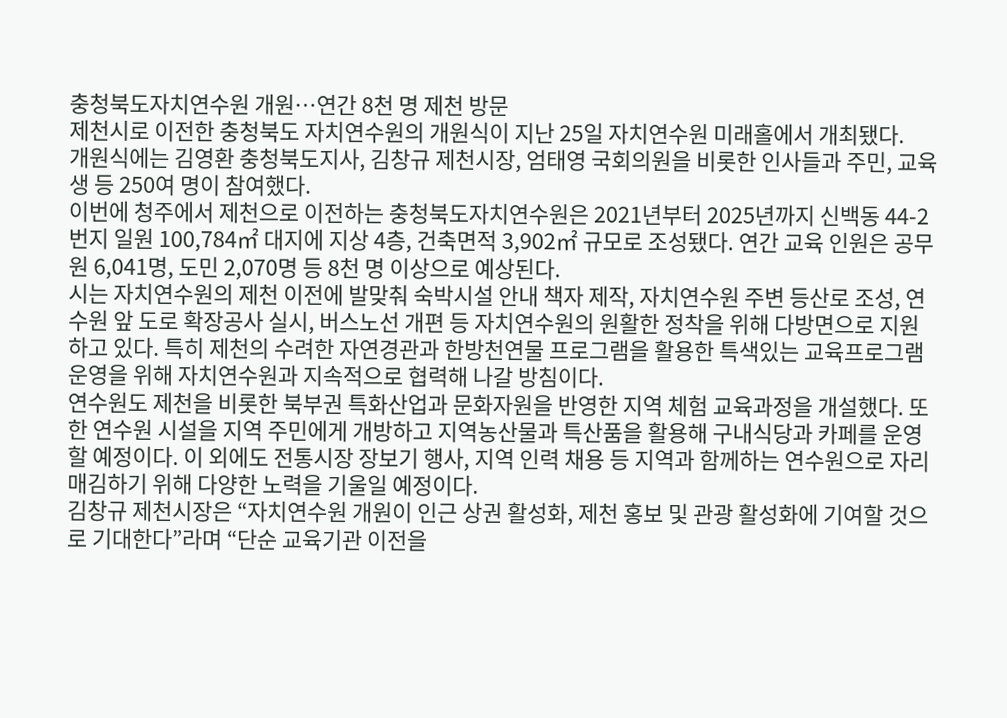충청북도자치연수원 개원…연간 8천 명 제천 방문
제천시로 이전한 충청북도 자치연수원의 개원식이 지난 25일 자치연수원 미래홀에서 개최됐다.
개원식에는 김영환 충청북도지사, 김창규 제천시장, 엄태영 국회의원을 비롯한 인사들과 주민, 교육생 등 250여 명이 참여했다.
이번에 청주에서 제천으로 이전하는 충청북도자치연수원은 2021년부터 2025년까지 신백동 44-2번지 일원 100,784㎡ 대지에 지상 4층, 건축면적 3,902㎡ 규모로 조성됐다. 연간 교육 인원은 공무원 6,041명, 도민 2,070명 등 8천 명 이상으로 예상된다.
시는 자치연수원의 제천 이전에 발맞춰 숙박시설 안내 책자 제작, 자치연수원 주변 등산로 조성, 연수원 앞 도로 확장공사 실시, 버스노선 개편 등 자치연수원의 원활한 정착을 위해 다방면으로 지원하고 있다. 특히 제천의 수려한 자연경관과 한방천연물 프로그램을 활용한 특색있는 교육프로그램 운영을 위해 자치연수원과 지속적으로 협력해 나갈 방침이다.
연수원도 제천을 비롯한 북부권 특화산업과 문화자원을 반영한 지역 체험 교육과정을 개설했다. 또한 연수원 시설을 지역 주민에게 개방하고 지역농산물과 특산품을 활용해 구내식당과 카페를 운영할 예정이다. 이 외에도 전통시장 장보기 행사, 지역 인력 채용 등 지역과 함께하는 연수원으로 자리매김하기 위해 다양한 노력을 기울일 예정이다.
김창규 제천시장은 “자치연수원 개원이 인근 상권 활성화, 제천 홍보 및 관광 활성화에 기여할 것으로 기대한다”라며 “단순 교육기관 이전을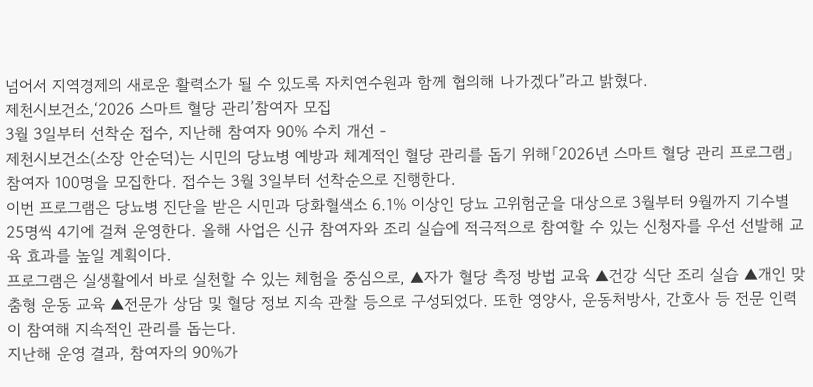넘어서 지역경제의 새로운 활력소가 될 수 있도록 자치연수원과 함께 협의해 나가겠다”라고 밝혔다.
제천시보건소,‘2026 스마트 혈당 관리’참여자 모집
3월 3일부터 선착순 접수, 지난해 참여자 90% 수치 개선 -
제천시보건소(소장 안순덕)는 시민의 당뇨병 예방과 체계적인 혈당 관리를 돕기 위해「2026년 스마트 혈당 관리 프로그램」 참여자 100명을 모집한다. 접수는 3월 3일부터 선착순으로 진행한다.
이번 프로그램은 당뇨병 진단을 받은 시민과 당화혈색소 6.1% 이상인 당뇨 고위험군을 대상으로 3월부터 9월까지 기수별 25명씩 4기에 걸쳐 운영한다. 올해 사업은 신규 참여자와 조리 실습에 적극적으로 참여할 수 있는 신청자를 우선 선발해 교육 효과를 높일 계획이다.
프로그램은 실생활에서 바로 실천할 수 있는 체험을 중심으로, ▲자가 혈당 측정 방법 교육 ▲건강 식단 조리 실습 ▲개인 맞춤형 운동 교육 ▲전문가 상담 및 혈당 정보 지속 관찰 등으로 구성되었다. 또한 영양사, 운동처방사, 간호사 등 전문 인력이 참여해 지속적인 관리를 돕는다.
지난해 운영 결과, 참여자의 90%가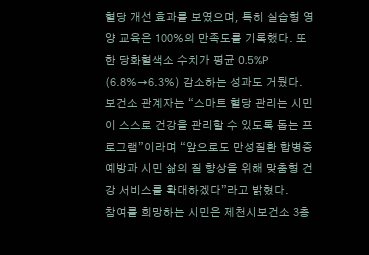혈당 개선 효과를 보였으며, 특히 실습형 영양 교육은 100%의 만족도를 기록했다. 또한 당화혈색소 수치가 평균 0.5%P (6.8%→6.3%) 감소하는 성과도 거뒀다.
보건소 관계자는 “스마트 혈당 관리는 시민이 스스로 건강을 관리할 수 있도록 돕는 프로그램”이라며 “앞으로도 만성질환 합병증 예방과 시민 삶의 질 향상을 위해 맞춤형 건강 서비스를 확대하겠다”라고 밝혔다.
참여를 희망하는 시민은 제천시보건소 3층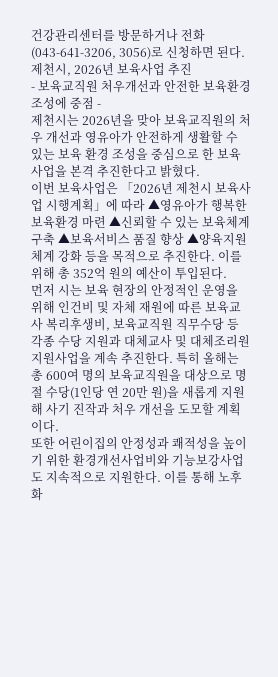건강관리센터를 방문하거나 전화(043-641-3206, 3056)로 신청하면 된다.
제천시, 2026년 보육사업 추진
- 보육교직원 처우개선과 안전한 보육환경 조성에 중점 -
제천시는 2026년을 맞아 보육교직원의 처우 개선과 영유아가 안전하게 생활할 수 있는 보육 환경 조성을 중심으로 한 보육사업을 본격 추진한다고 밝혔다.
이번 보육사업은 「2026년 제천시 보육사업 시행계획」에 따라 ▲영유아가 행복한 보육환경 마련 ▲신뢰할 수 있는 보육체계 구축 ▲보육서비스 품질 향상 ▲양육지원 체계 강화 등을 목적으로 추진한다. 이를 위해 총 352억 원의 예산이 투입된다.
먼저 시는 보육 현장의 안정적인 운영을 위해 인건비 및 자체 재원에 따른 보육교사 복리후생비, 보육교직원 직무수당 등 각종 수당 지원과 대체교사 및 대체조리원 지원사업을 계속 추진한다. 특히 올해는 총 600여 명의 보육교직원을 대상으로 명절 수당(1인당 연 20만 원)을 새롭게 지원해 사기 진작과 처우 개선을 도모할 계획이다.
또한 어린이집의 안정성과 쾌적성을 높이기 위한 환경개선사업비와 기능보강사업도 지속적으로 지원한다. 이를 통해 노후화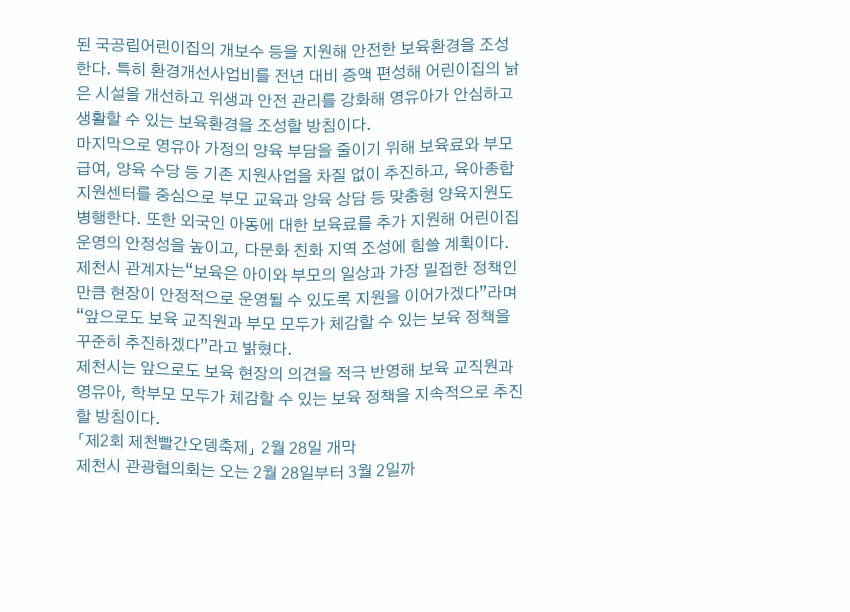된 국공립어린이집의 개보수 등을 지원해 안전한 보육환경을 조성한다. 특히 환경개선사업비를 전년 대비 증액 편성해 어린이집의 낡은 시설을 개선하고 위생과 안전 관리를 강화해 영유아가 안심하고 생활할 수 있는 보육환경을 조성할 방침이다.
마지막으로 영유아 가정의 양육 부담을 줄이기 위해 보육료와 부모 급여, 양육 수당 등 기존 지원사업을 차질 없이 추진하고, 육아종합지원센터를 중심으로 부모 교육과 양육 상담 등 맞춤형 양육지원도 병행한다. 또한 외국인 아동에 대한 보육료를 추가 지원해 어린이집 운영의 안정성을 높이고, 다문화 친화 지역 조성에 힘쓸 계획이다.
제천시 관계자는“보육은 아이와 부모의 일상과 가장 밀접한 정책인 만큼 현장이 안정적으로 운영될 수 있도록 지원을 이어가겠다”라며 “앞으로도 보육 교직원과 부모 모두가 체감할 수 있는 보육 정책을 꾸준히 추진하겠다”라고 밝혔다.
제천시는 앞으로도 보육 현장의 의견을 적극 반영해 보육 교직원과 영유아, 학부모 모두가 체감할 수 있는 보육 정책을 지속적으로 추진할 방침이다.
「제2회 제천빨간오뎅축제」 2월 28일 개막
제천시 관광협의회는 오는 2월 28일부터 3월 2일까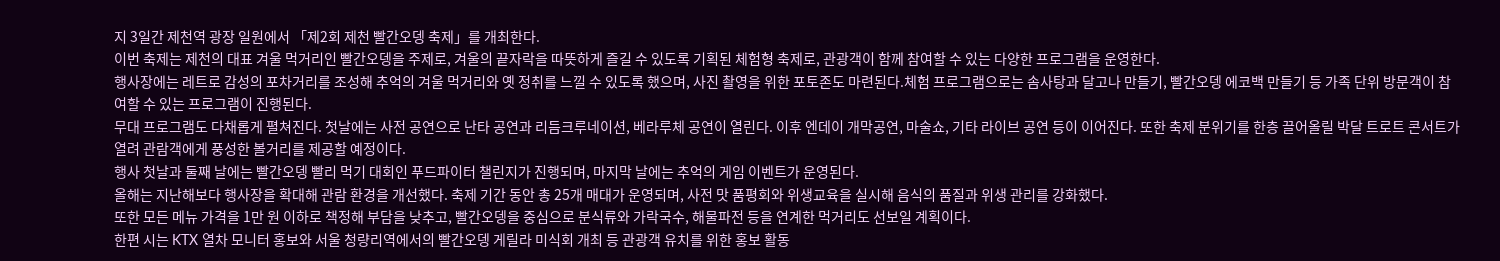지 3일간 제천역 광장 일원에서 「제2회 제천 빨간오뎅 축제」를 개최한다.
이번 축제는 제천의 대표 겨울 먹거리인 빨간오뎅을 주제로, 겨울의 끝자락을 따뜻하게 즐길 수 있도록 기획된 체험형 축제로, 관광객이 함께 참여할 수 있는 다양한 프로그램을 운영한다.
행사장에는 레트로 감성의 포차거리를 조성해 추억의 겨울 먹거리와 옛 정취를 느낄 수 있도록 했으며, 사진 촬영을 위한 포토존도 마련된다.체험 프로그램으로는 솜사탕과 달고나 만들기, 빨간오뎅 에코백 만들기 등 가족 단위 방문객이 참여할 수 있는 프로그램이 진행된다.
무대 프로그램도 다채롭게 펼쳐진다. 첫날에는 사전 공연으로 난타 공연과 리듬크루네이션, 베라루체 공연이 열린다. 이후 엔데이 개막공연, 마술쇼, 기타 라이브 공연 등이 이어진다. 또한 축제 분위기를 한층 끌어올릴 박달 트로트 콘서트가 열려 관람객에게 풍성한 볼거리를 제공할 예정이다.
행사 첫날과 둘째 날에는 빨간오뎅 빨리 먹기 대회인 푸드파이터 챌린지가 진행되며, 마지막 날에는 추억의 게임 이벤트가 운영된다.
올해는 지난해보다 행사장을 확대해 관람 환경을 개선했다. 축제 기간 동안 총 25개 매대가 운영되며, 사전 맛 품평회와 위생교육을 실시해 음식의 품질과 위생 관리를 강화했다.
또한 모든 메뉴 가격을 1만 원 이하로 책정해 부담을 낮추고, 빨간오뎅을 중심으로 분식류와 가락국수, 해물파전 등을 연계한 먹거리도 선보일 계획이다.
한편 시는 KTX 열차 모니터 홍보와 서울 청량리역에서의 빨간오뎅 게릴라 미식회 개최 등 관광객 유치를 위한 홍보 활동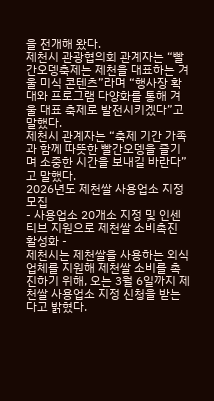을 전개해 왔다.
제천시 관광협의회 관계자는 “빨간오뎅축제는 제천을 대표하는 겨울 미식 콘텐츠”라며 “행사장 확대와 프로그램 다양화를 통해 겨울 대표 축제로 발전시키겠다”고 말했다.
제천시 관계자는 “축제 기간 가족과 함께 따뜻한 빨간오뎅을 즐기며 소중한 시간을 보내길 바란다”고 말했다.
2026년도 제천쌀 사용업소 지정 모집
- 사용업소 20개소 지정 및 인센티브 지원으로 제천쌀 소비촉진 활성화 -
제천시는 제천쌀을 사용하는 외식업체를 지원해 제천쌀 소비를 촉진하기 위해, 오는 3월 6일까지 제천쌀 사용업소 지정 신청을 받는다고 밝혔다.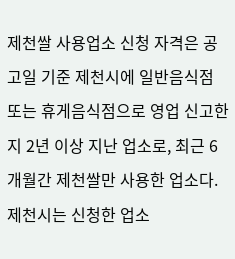제천쌀 사용업소 신청 자격은 공고일 기준 제천시에 일반음식점 또는 휴게음식점으로 영업 신고한 지 2년 이상 지난 업소로, 최근 6개월간 제천쌀만 사용한 업소다.
제천시는 신청한 업소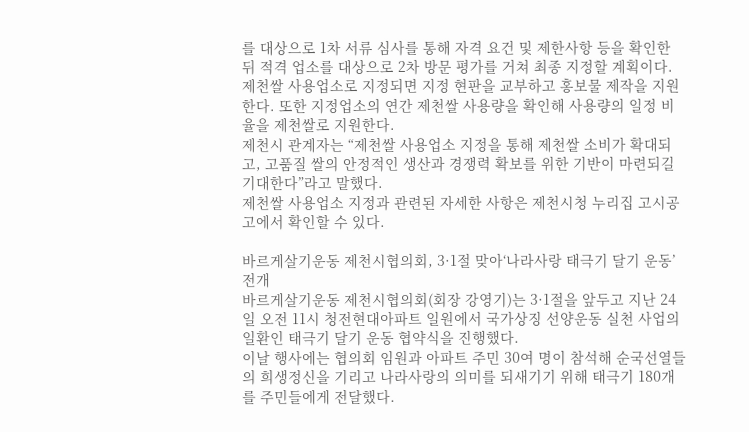를 대상으로 1차 서류 심사를 통해 자격 요건 및 제한사항 등을 확인한 뒤 적격 업소를 대상으로 2차 방문 평가를 거쳐 최종 지정할 계획이다.
제천쌀 사용업소로 지정되면 지정 현판을 교부하고 홍보물 제작을 지원한다. 또한 지정업소의 연간 제천쌀 사용량을 확인해 사용량의 일정 비율을 제천쌀로 지원한다.
제천시 관계자는 “제천쌀 사용업소 지정을 통해 제천쌀 소비가 확대되고, 고품질 쌀의 안정적인 생산과 경쟁력 확보를 위한 기반이 마련되길 기대한다”라고 말했다.
제천쌀 사용업소 지정과 관련된 자세한 사항은 제천시청 누리집 고시공고에서 확인할 수 있다.

바르게살기운동 제천시협의회, 3·1절 맞아‘나라사랑 태극기 달기 운동’ 전개
바르게살기운동 제천시협의회(회장 강영기)는 3·1절을 앞두고 지난 24일 오전 11시 청전현대아파트 일원에서 국가상징 선양운동 실천 사업의 일환인 태극기 달기 운동 협약식을 진행했다.
이날 행사에는 협의회 임원과 아파트 주민 30여 명이 참석해 순국선열들의 희생정신을 기리고 나라사랑의 의미를 되새기기 위해 태극기 180개를 주민들에게 전달했다.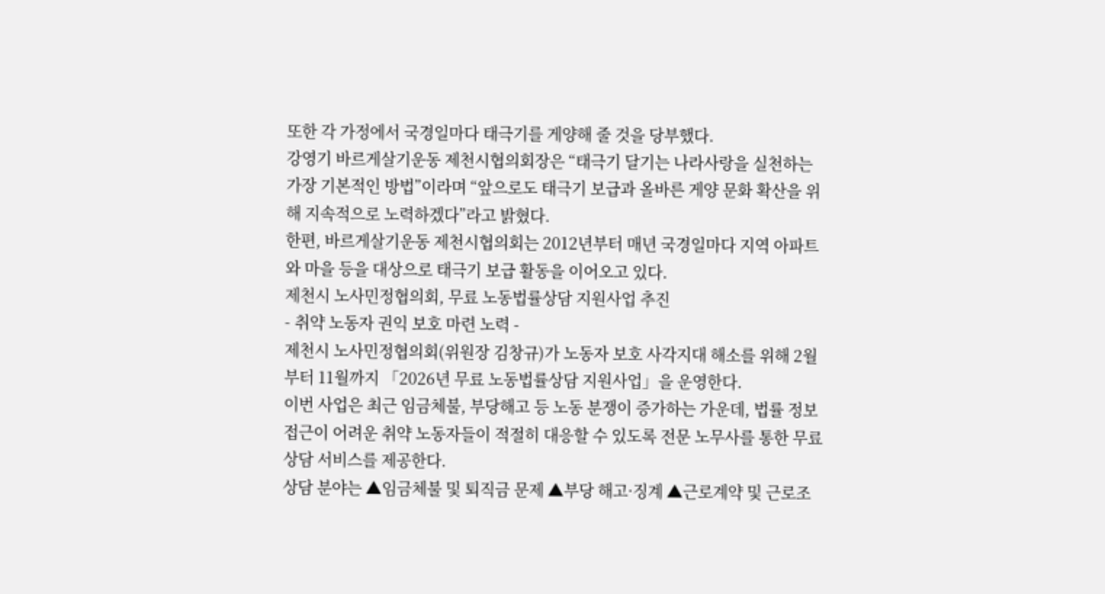또한 각 가정에서 국경일마다 태극기를 게양해 줄 것을 당부했다.
강영기 바르게살기운동 제천시협의회장은 “태극기 달기는 나라사랑을 실천하는 가장 기본적인 방법”이라며 “앞으로도 태극기 보급과 올바른 게양 문화 확산을 위해 지속적으로 노력하겠다”라고 밝혔다.
한편, 바르게살기운동 제천시협의회는 2012년부터 매년 국경일마다 지역 아파트와 마을 등을 대상으로 태극기 보급 활동을 이어오고 있다.
제천시 노사민정협의회, 무료 노동법률상담 지원사업 추진
- 취약 노동자 권익 보호 마련 노력 -
제천시 노사민정협의회(위원장 김창규)가 노동자 보호 사각지대 해소를 위해 2월부터 11월까지 「2026년 무료 노동법률상담 지원사업」을 운영한다.
이번 사업은 최근 임금체불, 부당해고 등 노동 분쟁이 증가하는 가운데, 법률 정보 접근이 어려운 취약 노동자들이 적절히 대응할 수 있도록 전문 노무사를 통한 무료 상담 서비스를 제공한다.
상담 분야는 ▲임금체불 및 퇴직금 문제 ▲부당 해고·징계 ▲근로계약 및 근로조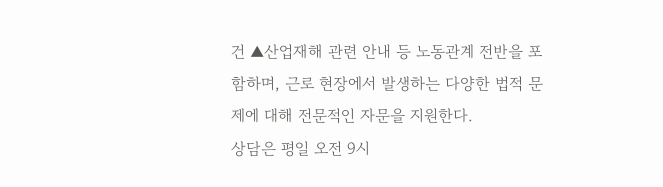건 ▲산업재해 관련 안내 등 노동관계 전반을 포함하며, 근로 현장에서 발생하는 다양한 법적 문제에 대해 전문적인 자문을 지원한다.
상담은 평일 오전 9시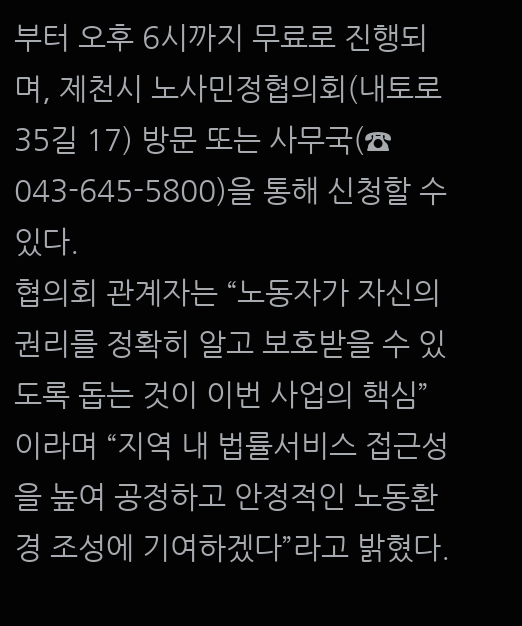부터 오후 6시까지 무료로 진행되며, 제천시 노사민정협의회(내토로35길 17) 방문 또는 사무국(☎ 043-645-5800)을 통해 신청할 수 있다.
협의회 관계자는 “노동자가 자신의 권리를 정확히 알고 보호받을 수 있도록 돕는 것이 이번 사업의 핵심”이라며 “지역 내 법률서비스 접근성을 높여 공정하고 안정적인 노동환경 조성에 기여하겠다”라고 밝혔다.